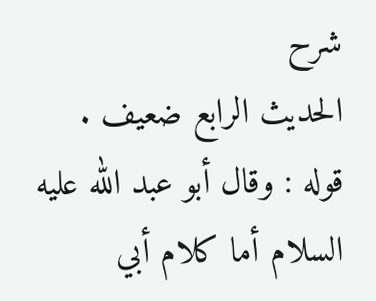شرح
الحديث الرابع ضعيف .
قوله : وقال أبو عبد الله عليه السلام أما كلام أبي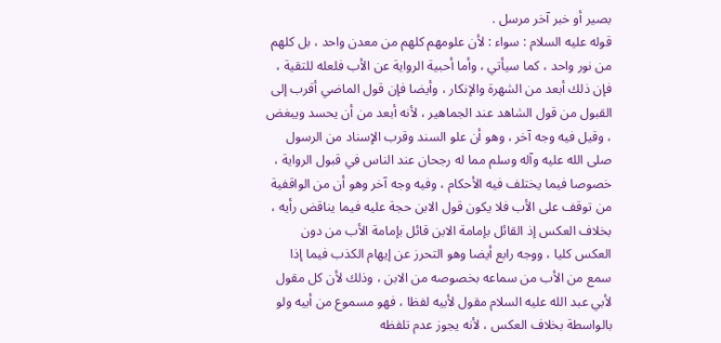بصير أو خبر آخر مرسل .
قوله عليه السلام : سواء : لأن علومهم كلهم من معدن واحد ، بل كلهم من نور واحد ، كما سيأتي ، وأما أحبية الرواية عن الأب فلعله للتقية ، فإن ذلك أبعد من الشهرة والإنكار ، وأيضا فإن قول الماضي أقرب إلى القبول من قول الشاهد عند الجماهير ، لأنه أبعد من أن يحسد ويبغض ، وقيل فيه وجه آخر ، وهو أن علو السند وقرب الإسناد من الرسول صلى الله عليه وآله وسلم مما له رجحان عند الناس في قبول الرواية ، خصوصا فيما يختلف فيه الأحكام ، وفيه وجه آخر وهو أن من الواقفية من توقف على الأب فلا يكون قول الابن حجة عليه فيما يناقض رأيه ، بخلاف العكس إذ القائل بإمامة الابن قائل بإمامة الأب من دون العكس كليا ، ووجه رابع أيضا وهو التحرز عن إيهام الكذب فيما إذا سمع من الأب من سماعه بخصوصه من الابن ، وذلك لأن كل مقول لأبي عبد الله عليه السلام مقول لأبيه لفظا ، فهو مسموع من أبيه ولو بالواسطة بخلاف العكس ، لأنه يجوز عدم تلفظه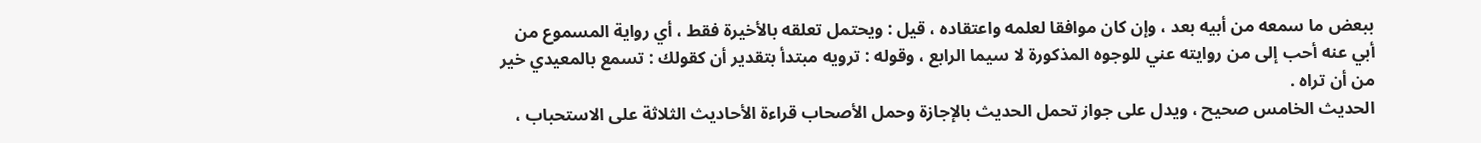ببعض ما سمعه من أبيه بعد ، وإن كان موافقا لعلمه واعتقاده ، قيل : ويحتمل تعلقه بالأخيرة فقط ، أي رواية المسموع من أبي عنه أحب إلى من روايته عني للوجوه المذكورة لا سيما الرابع ، وقوله : ترويه مبتدأ بتقدير أن كقولك : تسمع بالمعيدي خير من أن تراه .
الحديث الخامس صحيح ، ويدل على جواز تحمل الحديث بالإجازة وحمل الأصحاب قراءة الأحاديث الثلاثة على الاستحباب ،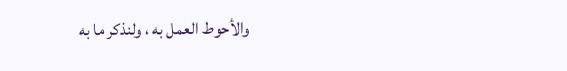والأحوط العمل به ، ولنذكر ما به